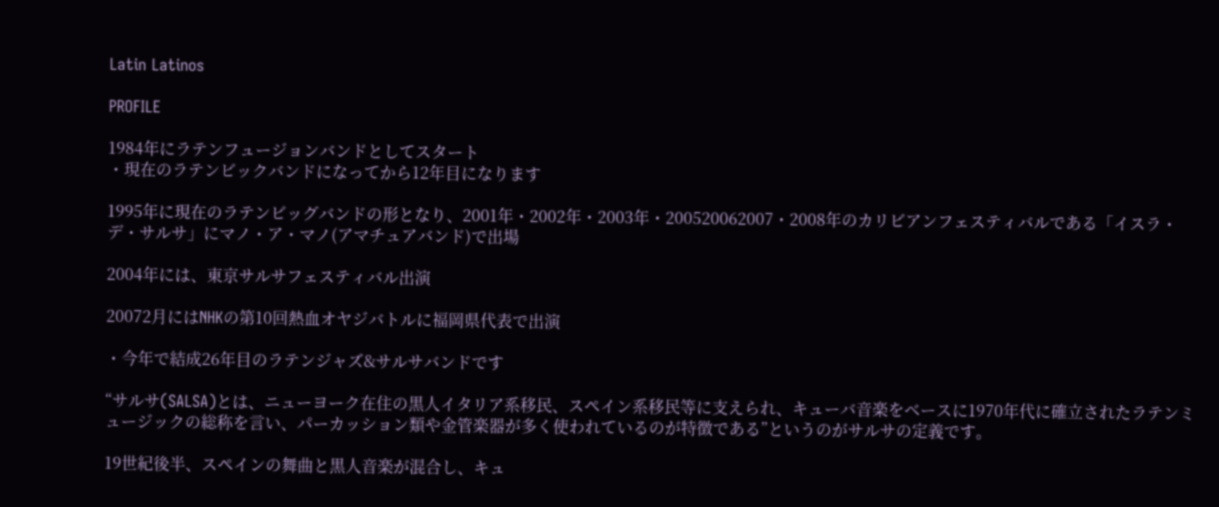Latin Latinos

PROFILE

1984年にラテンフュージョンバンドとしてスタート
・現在のラテンビックバンドになってから12年目になります

1995年に現在のラテンビッグバンドの形となり、2001年・2002年・2003年・200520062007・2008年のカリビアンフェスティバルである「イスラ・デ・サルサ」にマノ・ア・マノ(アマチュアバンド)で出場

2004年には、東京サルサフェスティバル出演

20072月にはNHKの第10回熱血オヤジバトルに福岡県代表で出演

・今年で結成26年目のラテンジャズ&サルサバンドです

“サルサ(SALSA)とは、ニューヨーク在住の黒人イタリア系移民、スペイン系移民等に支えられ、キューバ音楽をベースに1970年代に確立されたラテンミュージックの総称を言い、パーカッション類や金管楽器が多く使われているのが特徴である”というのがサルサの定義です。

19世紀後半、スペインの舞曲と黒人音楽が混合し、キュ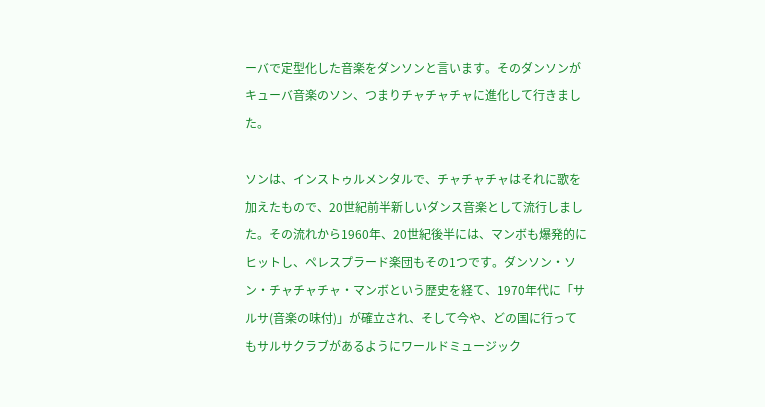ーバで定型化した音楽をダンソンと言います。そのダンソンがキューバ音楽のソン、つまりチャチャチャに進化して行きました。

ソンは、インストゥルメンタルで、チャチャチャはそれに歌を加えたもので、20世紀前半新しいダンス音楽として流行しました。その流れから1960年、20世紀後半には、マンボも爆発的にヒットし、ペレスプラード楽団もその1つです。ダンソン・ソン・チャチャチャ・マンボという歴史を経て、1970年代に「サルサ(音楽の味付)」が確立され、そして今や、どの国に行ってもサルサクラブがあるようにワールドミュージック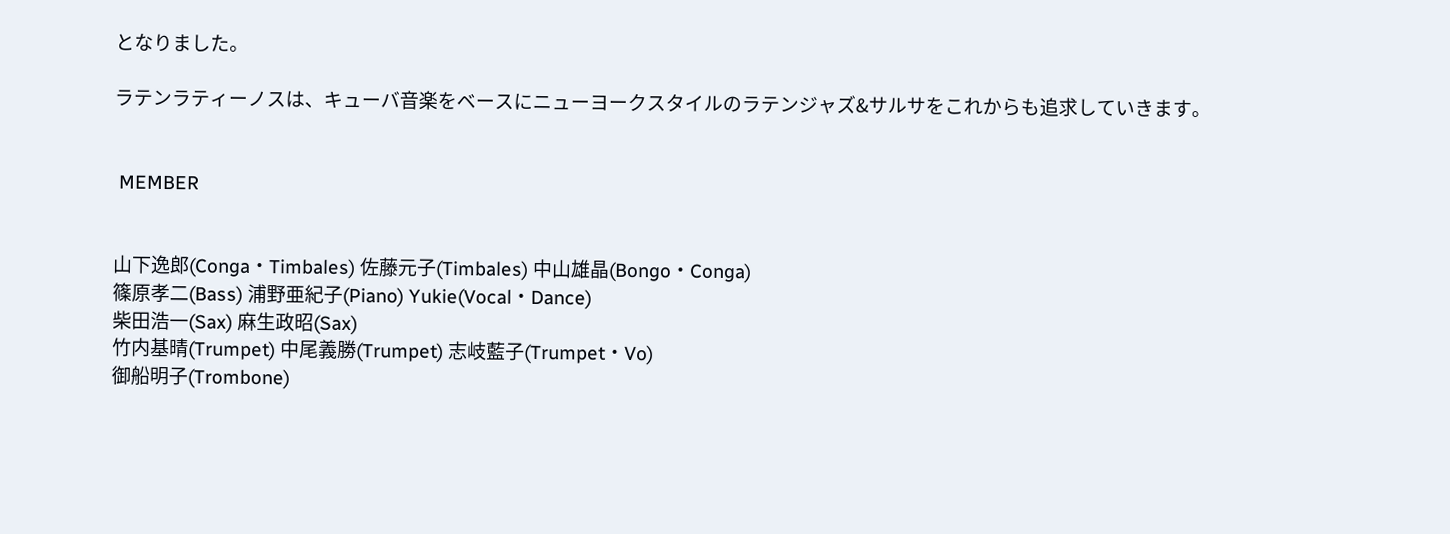となりました。

ラテンラティーノスは、キューバ音楽をベースにニューヨークスタイルのラテンジャズ&サルサをこれからも追求していきます。


 MEMBER


山下逸郎(Conga・Timbales) 佐藤元子(Timbales) 中山雄晶(Bongo・Conga)
篠原孝二(Bass) 浦野亜紀子(Piano) Yukie(Vocal・Dance)
柴田浩一(Sax) 麻生政昭(Sax)
竹内基晴(Trumpet) 中尾義勝(Trumpet) 志岐藍子(Trumpet・Vo)
御船明子(Trombone)